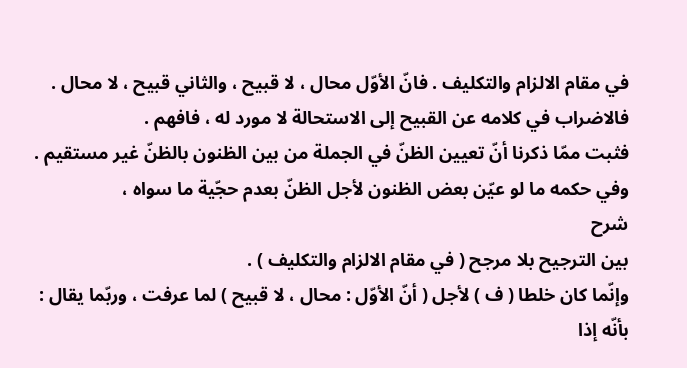في مقام الالزام والتكليف . فانّ الأوّل محال ، لا قبيح ، والثاني قبيح ، لا محال .
فالاضراب في كلامه عن القبيح إلى الاستحالة لا مورد له ، فافهم .
فثبت ممّا ذكرنا أنّ تعيين الظنّ في الجملة من بين الظنون بالظنّ غير مستقيم .
وفي حكمه ما لو عيّن بعض الظنون لأجل الظنّ بعدم حجّية ما سواه ،
شرح
بين الترجيح بلا مرجح ( في مقام الالزام والتكليف ) .
وإنّما كان خلطا ( ف ) لأجل ( أنّ الأوّل : محال ، لا قبيح ) لما عرفت ، وربّما يقال : بأنّه إذا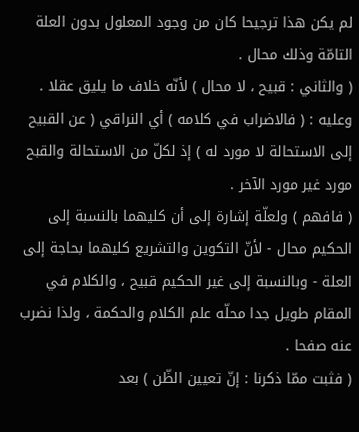لم يكن هذا ترجيحا كان من وجود المعلول بدون العلة التامّة وذلك محال .
( والثاني : قبيح ، لا محال ) لأنّه خلاف ما يليق عقلا .
وعليه : ( فالاضراب في كلامه ) أي النراقي ( عن القبيح إلى الاستحالة لا مورد له ) إذ لكلّ من الاستحالة والقبح مورد غير مورد الآخر .
( فافهم ) ولعلّة إشارة إلى أن كليهما بالنسبة إلى الحكيم محال - لأنّ التكوين والتشريع كليهما بحاجة إلى العلة - وبالنسبة إلى غير الحكيم قبيح ، والكلام في المقام طويل جدا محلّه علم الكلام والحكمة ، ولذا نضرب عنه صفحا .
( فثبت ممّا ذكرنا : إنّ تعيين الظّن ) بعد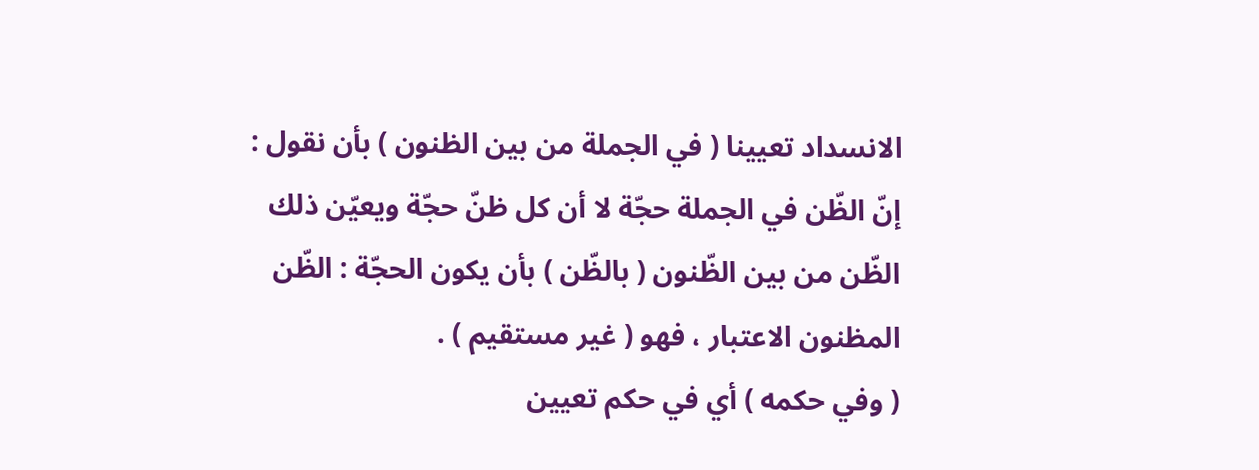الانسداد تعيينا ( في الجملة من بين الظنون ) بأن نقول : إنّ الظّن في الجملة حجّة لا أن كل ظنّ حجّة ويعيّن ذلك الظّن من بين الظّنون ( بالظّن ) بأن يكون الحجّة : الظّن المظنون الاعتبار ، فهو ( غير مستقيم ) .
( وفي حكمه ) أي في حكم تعيين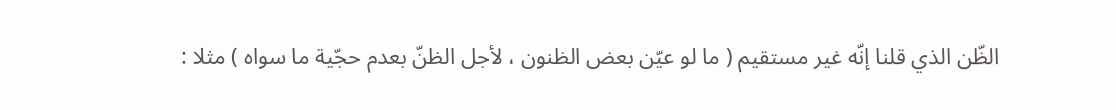الظّن الذي قلنا إنّه غير مستقيم ( ما لو عيّن بعض الظنون ، لأجل الظنّ بعدم حجّية ما سواه ) مثلا :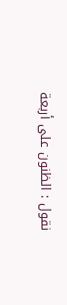نقول : الظنون على أربعة